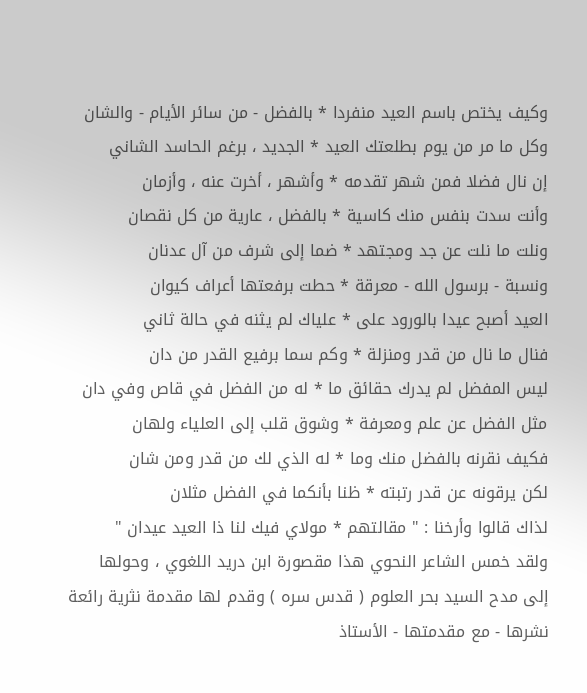وكيف يختص باسم العيد منفردا * بالفضل - من سائر الأيام - والشان
وكل ما مر من يوم بطلعتك العيد * الجديد ، برغم الحاسد الشاني
إن نال فضلا فمن شهر تقدمه * وأشهر ، أخرت عنه ، وأزمان
وأنت سدت بنفس منك كاسية * بالفضل ، عارية من كل نقصان
ونلت ما نلت عن جد ومجتهد * ضما إلى شرف من آل عدنان
ونسبة - برسول الله - معرقة * حطت برفعتها أعراف كيوان
العيد أصبح عيدا بالورود على * علياك لم يثنه في حالة ثاني
فنال ما نال من قدر ومنزلة * وكم سما برفيع القدر من دان
ليس المفضل لم يدرك حقائق ما * له من الفضل في قاص وفي دان
مثل الفضل عن علم ومعرفة * وشوق قلب إلى العلياء ولهان
فكيف نقرنه بالفضل منك وما * له الذي لك من قدر ومن شان
لكن يرقونه عن قدر رتبته * ظنا بأنكما في الفضل مثلان
لذاك قالوا وأرخنا : " مقالتهم * مولاي فيك لنا ذا العيد عيدان "
ولقد خمس الشاعر النحوي هذا مقصورة ابن دريد اللغوي ، وحولها
إلى مدح السيد بحر العلوم ( قدس سره ) وقدم لها مقدمة نثرية رائعة
نشرها - مع مقدمتها - الأستاذ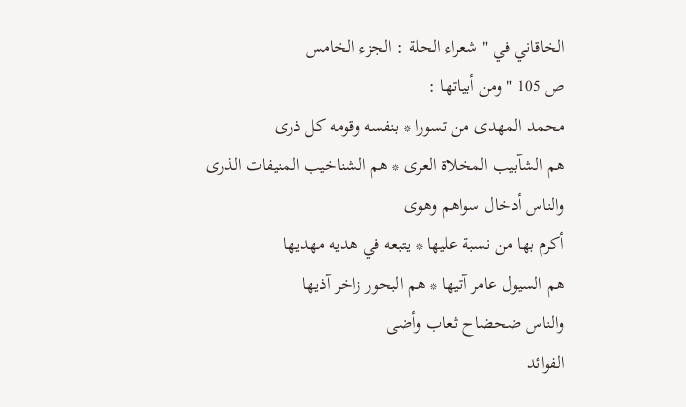الخاقاني في " شعراء الحلة : الجزء الخامس
ص 105 " ومن أبياتها :
محمد المهدى من تسورا * بنفسه وقومه كل ذرى
هم الشآبيب المخلاة العرى * هم الشناخيب المنيفات الذرى
والناس أدخال سواهم وهوى
أكرم بها من نسبة عليها * يتبعه في هديه مهديها
هم السيول عامر آتيها * هم البحور زاخر آذيها
والناس ضحضاح ثعاب وأضى
الفوائد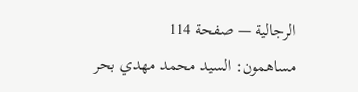الرجالية — صفحة 114
مساهمون: السيد محمد مهدي بحر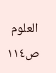العلوم
ص١١٤